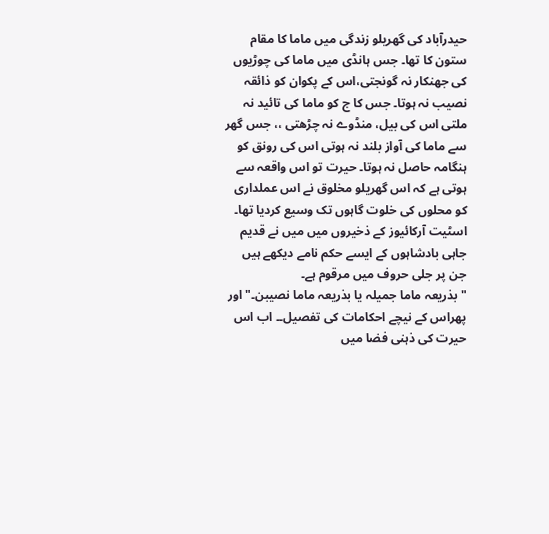حیدرآباد کی گھریلو زندگی میں ماما کا مقام ستون کا تھا۔ جس ہانڈی میں ماما کی چوڑیوں کی جھنکار نہ گونجتی،اس کے پکوان کو ذائقہ نصیب نہ ہوتا۔ جس کا ج کو ماما کی تائید نہ ملتی اس کی بیل، منڈوے نہ چڑھتی ،، جس گھر سے ماما کی آواز بلند نہ ہوتی اس کی رونق کو ہنگامہ حاصل نہ ہوتا۔ حیرت تو اس واقعہ سے ہوتی ہے کہ اس گھریلو مخلوق نے اس عملداری کو محلوں کی خلوت گاہوں تک وسیع کردیا تھا۔ اسٹیت آرکائیوز کے ذخیروں میں میں نے قدیم جاہی بادشاہوں کے ایسے حکم نامے دیکھے ہیں جن پر جلی حروف میں مرقوم ہے۔
"بذریعہ ماما جمیلہ یا بذریعہ ماما نصیبن۔" اور پھراس کے نیچے احکامات کی تفصیل۔۔ اب اس حیرت کی ذہنی فضا میں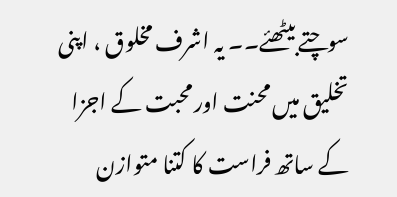سوچتے بیٹھئے۔۔ یہ اشرف مخلوق ، اپنی تخلیق میں محنت اور محبت کے اجزا کے ساتھ فراست کا کتنا متوازن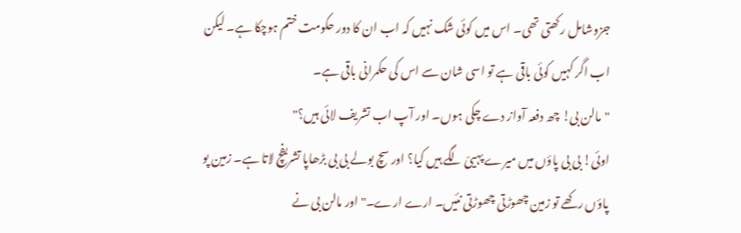جزوشامل رکھتی تھی۔ اس میں کوئی شک نہیں کہ اب ان کا دور حکومت ختم ہوچکا ہے۔ لیکن اب اگر کہیں کوئی باقی ہے تو اسی شان سے اس کی حکمرانی باقی ہے۔
"مالن بی! چھ دفعہ آواز دے چکی ہوں۔ اور آپ اب تشریف لائی ہیں؟"
اوئی! بی بی پاؤں میں میرے پہییّ لگے ہیں کیا؟ اور سچ بولے بی بی بڑھاپا تشریفچ لاتا ہے۔ زمین پو پاؤں رکھے تو زمین چھوڑتی چھوڑتی نئیں۔ ارے ارے۔" اور مالن بی نے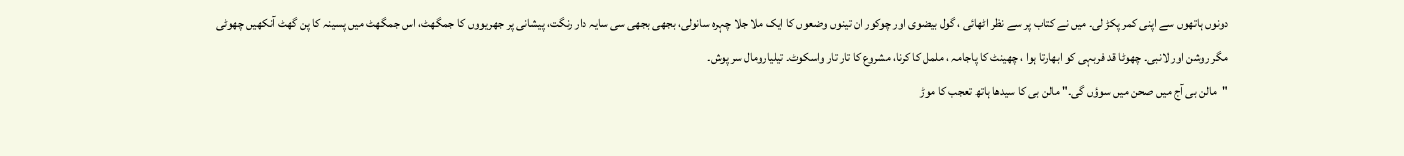دونوں ہاتھوں سے اپنی کمر پکڑ لی۔ میں نے کتاب پر سے نظر اٹھائی ، گول بیضوی اور چوکور ان تینوں وضعوں کا ایک ملا جلا چہرہ سانولی، بجھی بجھی سی سایہ دار رنگت، پیشانی پر جھریووں کا جمگھٹ، اس جمگھٹ میں پسینہ کا پن گھٹ آنکھیں چھوٹی مگر روشن اور لانبی۔ چھوٹا قد فربہی کو ابھارتا ہوا ، چھینٹ کا پاجامہ ، ململ کا کرنا، مشروع کا تار تار واسکوٹ۔ تیلیارومال سر پوش۔
"مالن بی آج میں صحن میں سوؤں گی۔" مالن بی کا سیدھا ہاتھ تعجب کا موڑ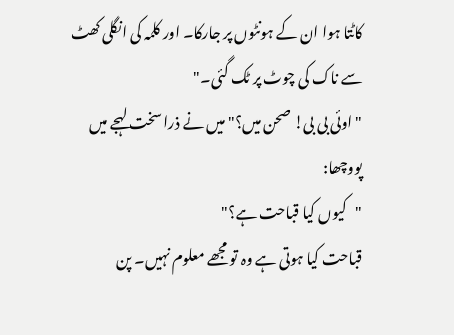کاٹتا ہوا ان کے ہونٹوں پر جارکا۔ اور کلمہ کی انگلی کھٹ سے ناک کی چوٹ پر ٹک گئی۔"
"اوئی بی بی! صحن میں؟" میں نے ذرا سخت لہجے میں پووچھا:
"کیوں کیا قباحت ہے؟"
قباحت کیا ہوتی ہے وہ تو مجھے معلوم نہیں۔ پن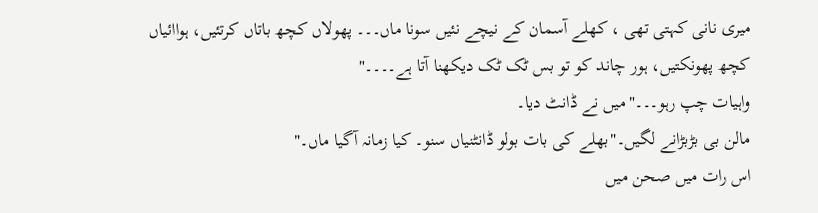میری نانی کہتی تھی ، کھلے آسمان کے نیچے نئیں سونا ماں۔۔۔ پھولاں کچھ باتاں کرتئیں، ہواائیاں کچھ پھونکتیں، ہور چاند کو تو بس ٹک ٹک دیکھنا آتا ہے۔۔۔۔"
واہیات چپ رہو۔۔۔"میں نے ڈانٹ دیا۔
مالن بی بڑبڑانے لگیں۔"بھلے کی بات بولو ڈانٹنیاں سنو۔ کیا زمانہ آگیا ماں۔"
اس رات میں صحن میں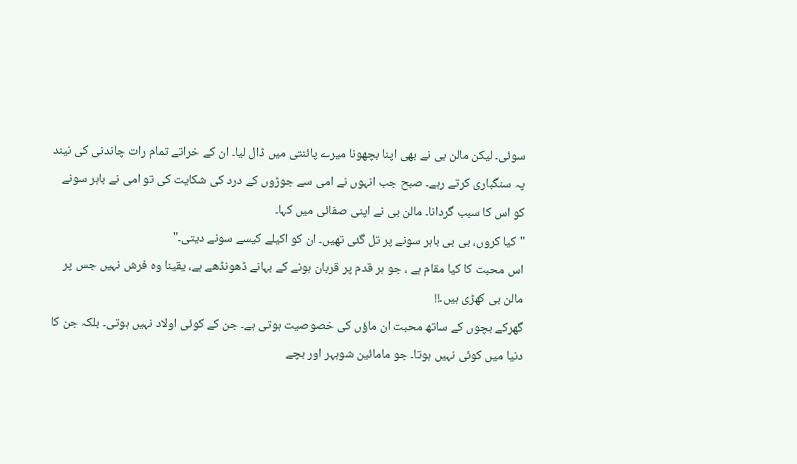سوئی۔ لیکن مالن بی نے بھی اپنا بچھونا میرے پائنتی میں ڈال لیا۔ ان کے خراتے تمام رات چاندنی کی نیند پہ سنگباری کرتے رہے۔ صبح جب انہوں نے امی سے جوڑوں کے درد کی شکایت کی تو امی نے باہر سونے کو اس کا سبب گردانا۔ مالن بی نے اپنی صفائی میں کہا۔
"کیا کروں، بی بی باہر سونے پر تل گئی تھیں۔ ان کو اکیلے کیسے سونے دیتی۔"
اس محبت کا کیا مقام ہے ، جو ہر قدم پر قربان ہونے کے بہانے ڈھونڈھے ہے، یقینا وہ فرش نہیں جس پر مالن بی کھڑی ہیں۔!!
گھرکے بچوں کے ساتھ محبت ان ماؤں کی خصوصیت ہوتی ہے۔ جن کے کوئی اولاد نہیں ہوتی۔ بلکہ جن کا دنیا میں کوئی نہیں ہوتا۔ جو مامائین شوہہر اور بچے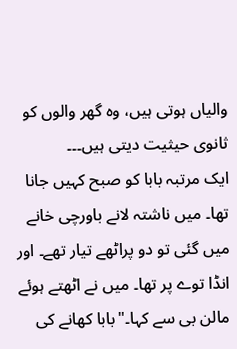والیاں ہوتی ہیں، وہ گھر والوں کو ثانوی حیثیت دیتی ہیں۔۔۔
ایک مرتبہ بابا کو صبح کہیں جانا تھا۔ میں ناشتہ لانے باورچی خانے میں گئی تو دو پراٹھے تیار تھے۔ اور انڈا توے پر تھا۔ میں نے اٹھتے ہوئے مالن بی سے کہا۔"بابا کھانے کی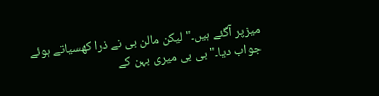میزپر آگئے ہیں۔"لیکن مالن بی نے ذرا کھسیاتے ہوئے جواب دیا۔" بی بی میری بہن کے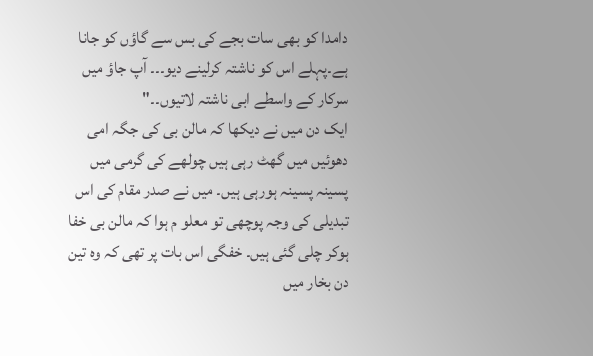دامدا کو بھی سات بجے کی بس سے گاؤں کو جانا ہے۔پہلے اس کو ناشتہ کرلینے دیو۔۔۔ آپ جاؤ میں سرکار کے واسطے ابی ناشتہ لاتیوں۔۔"
ایک دن میں نے دیکھا کہ مالن بی کی جگہ امی دھوئیں میں گھٹ رہی ہیں چولھے کی گرمی میں پسینہ پسینہ ہورہی ہیں۔ میں نے صدر مقام کی اس تبدیلی کی وجہ پوچھی تو معلو م ہوا کہ مالن بی خفا ہوکر چلی گئی ہیں۔ خفگی اس بات پر تھی کہ وہ تین دن بخار میں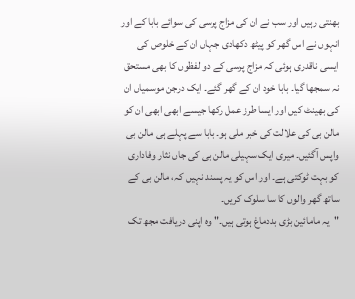بھنتی رہیں اور سب نے ان کی مزاج پرسی کی سوائے بابا کے اور انہوں نے اس گھر کو پیٹھ دکھادی جہاں ان کے خلوص کی ایسی ناقدری ہوئی کہ مزاج پرسی کے دو لفظوں کا بھی مستحق نہ سمجھا گیا۔ بابا خود ان کے گھر گئے۔ ایک درجن موسمیاں ان کی بھینٹ کیں اور ایسا طرز عمل رکھا جیسے ابھی ابھی ان کو مالن بی کی علالت کی خبر ملی ہو۔ بابا سے پہلے ہی مالن بی واپس آگئیں۔ میری ایک سہیلی مالن بی کی جاں نثار وفاداری کو بہت ٹوکتی ہے۔ اور اس کو یہ پسند نہیں کہ، مالن بی کے ساتھ گھر والوں کا سا سلوک کریں۔
"یہ مامائین بڑی بددماغ ہوتی ہیں۔" وہ اپنی دریافت مجھ تک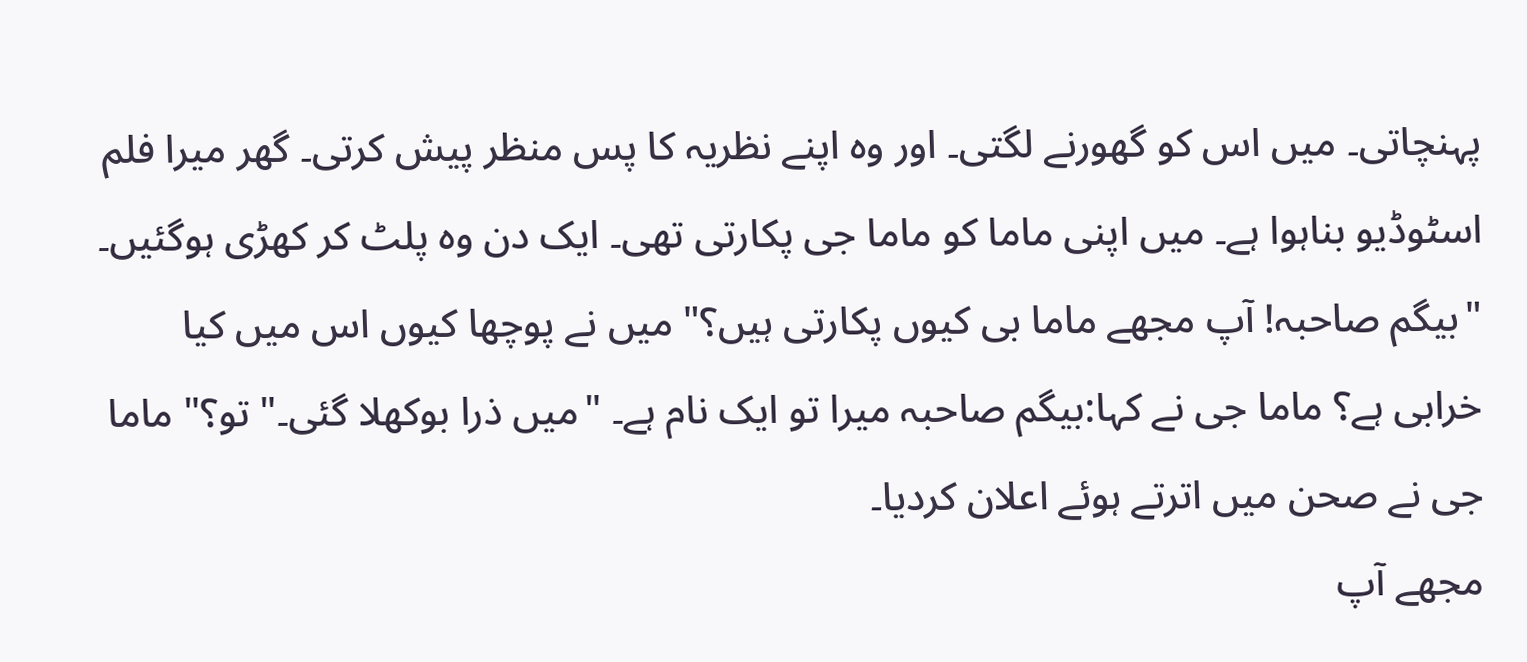پہنچاتی۔ میں اس کو گھورنے لگتی۔ اور وہ اپنے نظریہ کا پس منظر پیش کرتی۔ گھر میرا فلم اسٹوڈیو بناہوا ہے۔ میں اپنی ماما کو ماما جی پکارتی تھی۔ ایک دن وہ پلٹ کر کھڑی ہوگئیں۔
"بیگم صاحبہ! آپ مجھے ماما بی کیوں پکارتی ہیں؟" میں نے پوچھا کیوں اس میں کیا خرابی ہے؟ ماما جی نے کہا:بیگم صاحبہ میرا تو ایک نام ہے۔ "میں ذرا بوکھلا گئی۔" تو؟" ماما جی نے صحن میں اترتے ہوئے اعلان کردیا۔
مجھے آپ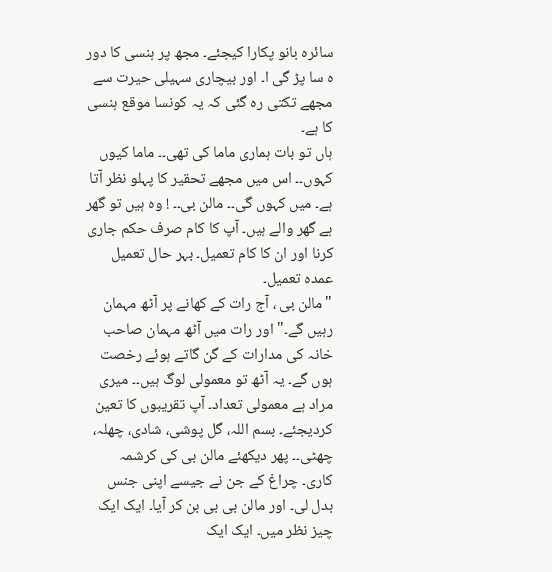سائرہ بانو پکارا کیجئے۔ مجھ پر ہنسی کا دور ہ سا پڑ گی ا۔ اور بیچاری سہیلی حیرت سے مجھے تکتی رہ گئی کہ یہ کونسا موقع ہنسی کا ہے۔
ہاں تو بات ہماری ماما کی تھی۔۔ ماما کیوں کہوں۔۔ اس میں مجھے تحقیر کا پہلو نظر آتا ہے۔ میں کہوں گی۔۔ مالن بی۔۔ ! وہ ہیں تو گھر ہے گھر والے ہیں۔ آپ کا کام صرف حکم جاری کرنا اور ان کا کام تعمیل۔ بہر حال تعمیل عمدہ تعمیل۔
"مالن بی ، آج رات کے کھانے پر آٹھ مہمان رہیں گے۔" اور رات میں آٹھ مہمان صاحب خانہ کی مدارات کے گن گاتے ہوئے رخصت ہوں گے۔ یہ آٹھ تو معمولی لوگ ہیں۔۔ میری مراد ہے معمولی تعداد۔ آپ تقریبوں کا تعین کردیجئے۔ بسم اللہ، گل پوشی، شادی، چھلہ، چھٹی۔۔ پھر دیکھئے مالن بی کی کرشمہ کاری۔ چراغ کے جن نے جیسے اپنی جنس بدل لی۔ اور مالن بی بی بن کر آیا۔ ایک ایک چیز نظر میں۔ ایک ایک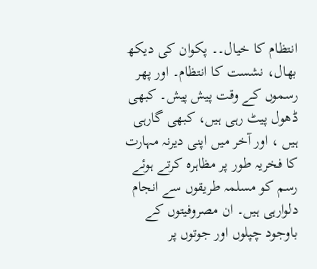انتظام کا خیال۔۔ پکوان کی دیکھ بھال، نشست کا انتظام۔ اور پھر رسموں کے وقت پیش پیش۔ کبھی ڈھول پیٹ رہی ہیں، کبھی گارہی ہیں ، اور آخر میں اپنی دیرنہ مہارت کا فخریہ طور پر مظاہرہ کرتے ہوئے رسم کو مسلمہ طریقوں سے انجام دلوارہی ہیں۔ ان مصروفیتوں کے باوجود چپلوں اور جوتوں پر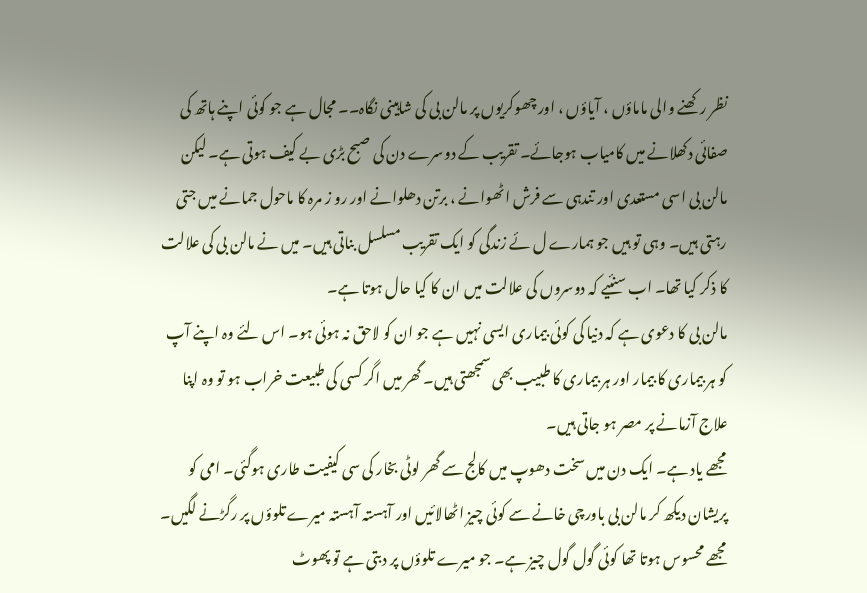نظر رکھنے والی ماماؤں ، آیاؤں ، اور چھوکریوں پر مالن بی کی شاہینی نگاہ۔۔ مجال ہے جو کوئی اپنے ہاتھ کی صفائی دکھلانے میں کامیاب ہوجائے۔ تقریب کے دوسرے دن کی صبح بڑی بے کیف ہوتی ہے۔ لیکن مالن بی اسی مستعدی اور تندہی سے فرش اٹھوانے ، برتن دھلوانے اور رو ز مرہ کا ماحول جمانے میں جتی رہتی ہیں۔ وہی تو ہیں جو ہمارے ل ئے زندگی کو ایک تقریب مسلسل بناتی ہیں۔ میں نے مالن بی کی علالت کا ذکر کیا تھا۔ اب سنئیے کہ دوسروں کی علالت میں ان کا کیا حال ہوتا ہے۔
مالن بی کا دعوی ہے کہ دنیا کی کوئی بیماری ایسی نہیں ہے جو ان کو لاحق نہ ہوئی ہو۔ اس لئے وہ اپنے آپ کو ہر بیماری کا بیمار اور ہر بیماری کا طبیب بھی سمجھتی ہیں۔ گھر میں اگر کسی کی طبیعت خراب ہو تو وہ اپنا علاج آزمانے پر مصر ہو جاتی ہیں۔
مجھے یاد ہے۔ ایک دن میں سخت دھوپ میں کالج سے گھر لوٹی بخار کی سی کیفیت طاری ہوگئی۔ امی کو پریشان دیکھ کر مالن بی باورچی خانے سے کوئی چیز اٹھالائیں اور آہستہ آہستہ میرے تلوؤں پر رگڑنے لگیں۔ مجھے محسوس ہوتا تھا کوئی گول گول چیز ہے۔ جو میرے تلوؤں پر دبتی ہے تو پھوٹ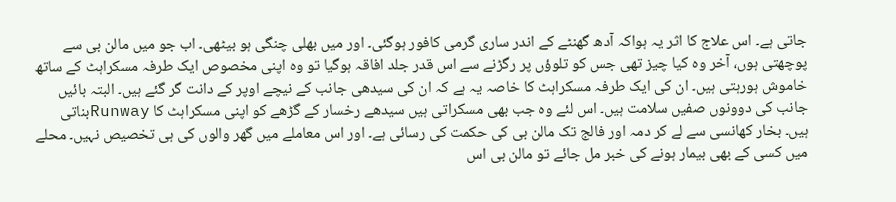جاتی ہے۔ اس علاج کا اثر یہ ہواکہ آدھ گھنٹے کے اندر ساری گرمی کافور ہوگئی۔ اور میں بھلی چنگی ہو بیٹھی۔ اب جو میں مالن بی سے پوچھتی ہوں، آخر وہ کیا چیز تھی جس کو تلوؤں پر رگڑنے سے اس قدر جلد افاقہ ہوگیا تو وہ اپنی مخصوص ایک طرفہ مسکراہٹ کے ساتھ خاموش ہورہتی ہیں۔ ان کی ایک طرفہ مسکراہٹ کا خاصہ یہ ہے کہ ان کی سیدھی جانب کے نیچے اوپر کے دانت گر گئے ہیں۔ البتہ بائیں جانب کی دوونوں صفیں سلامت ہیں۔ اس لئے وہ جب بھی مسکراتی ہیں سیدھے رخسار کے گڑھے کو اپنی مسکراہٹ کا Runwayبناتی ہیں۔ بخار کھانسی سے لے کر دمہ اور فالج تک مالن بی کی حکمت کی رسائی ہے۔ اور اس معاملے میں گھر والوں کی ہی تخصیص نہیں۔ محلے میں کسی کے بھی بیمار ہونے کی خبر مل جائے تو مالن بی اس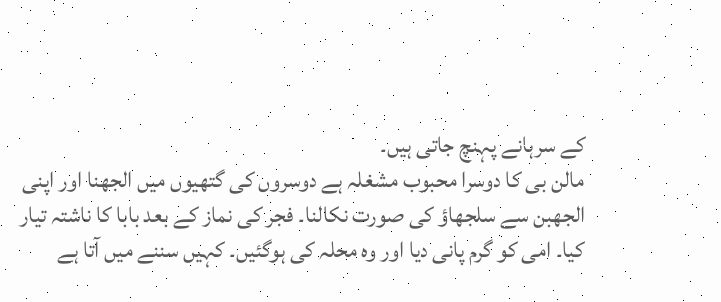کے سرہانے پہنچ جاتی ہیں۔
مالن بی کا دوسرا محبوب مشغلہ ہے دوسروں کی گتھیوں میں الجھنا اور اپنی الجھبن سے سلجھاؤ کی صورت نکالنا۔ فجر کی نماز کے بعد بابا کا ناشتہ تیار کیا۔ امی کو گرم پانی دیا اور وہ محلہ کی ہوگئیں۔ کہیں سننے میں آتا ہے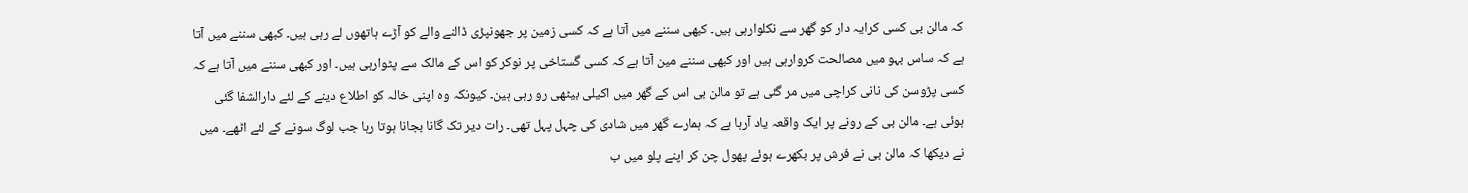کہ مالن بی کسی کرایہ دار کو گھر سے نکلوارہی ہیں۔ کبھی سننے میں آتا ہے کہ کسی زمین پر جھونپڑی ڈالنے والے کو آڑے ہاتھوں لے رہی ہیں۔ کبھی سننے میں آتا ہے کہ ساس بہو میں مصالحت کروارہی ہیں اور کبھی سننے مین آتا ہے کہ کسی گستاخی پر نوکر کو اس کے مالک سے پٹوارہی ہیں۔ اور کبھی سننے میں آتا ہے کہ کسی پڑوسن کی نانی کراچی میں مر گئی ہے تو مالن بی اس کے گھر میں اکیلی بیٹھی رو رہی ہین۔ کیونکہ وہ اپنی خالہ کو اطلاع دینے کے لئے دارالشفا گئی ہوئی ہے۔ مالن بی کے رونے پر ایک واقعہ یاد آرہا ہے کہ ہمارے گھر میں شادی کی چہل پہل تھی۔ رات دیر تک گانا بجانا ہوتا رہا جب لوگ سونے کے لئے اٹھے۔ میں نے دیکھا کہ مالن بی نے فرش پر بکھرے ہوئے پھول چن کر اپنے پلو میں ب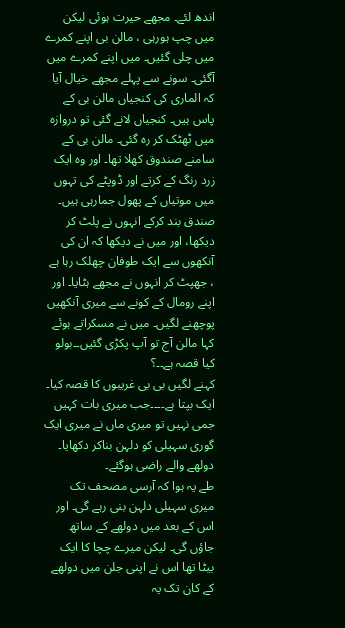اندھ لئے۔ مجھے حیرت ہوئی لیکن میں چپ ہورہی ، مالن بی اپنے کمرے میں چلی گئیں۔ میں اپنے کمرے میں آگئی۔ سونے سے پہلے مجھے خیال آیا کہ الماری کی کنجیاں مالن بی کے پاس ہیں۔ کنجیاں لانے گئی تو دروازہ میں ٹھٹک کر رہ گئی۔ مالن بی کے سامنے صندوق کھلا تھا۔ اور وہ ایک زرد رنگ کے کرتے اور ڈوپٹے کی تہوں میں موتیاں کے پھول جمارہی ہیں۔ صندق بند کرکے انہوں نے پلٹ کر دیکھا، اور میں نے دیکھا کہ ان کی آنکھوں سے ایک طوفان چھلک رہا ہے ، جھپٹ کر انہوں نے مجھے ہٹایا۔ اور اپنے رومال کے کونے سے میری آنکھیں پوچھنے لگیں۔ میں نے مسکراتے ہوئے کہا مالن آج تو آپ پکڑی گئیں۔۔بولو کیا قصہ ہے۔۔؟
کہنے لگیں بی بی غریبوں کا قصہ کیا۔ ایک بپتا ہے۔۔۔۔جب میری بات کہیں جمی نہیں تو میری ماں نے میری ایک گوری سہیلی کو دلہن بناکر دکھایا۔ دولھے والے راضی ہوگئے۔
طے یہ ہوا کہ آرسی مصحف تک میری سہیلی دلہن بنی رہے گی۔ اور اس کے بعد میں دولھے کے ساتھ جاؤں گی۔ لیکن میرے چچا کا ایک بیٹا تھا اس نے اپنی جلن میں دولھے کے کان تک یہ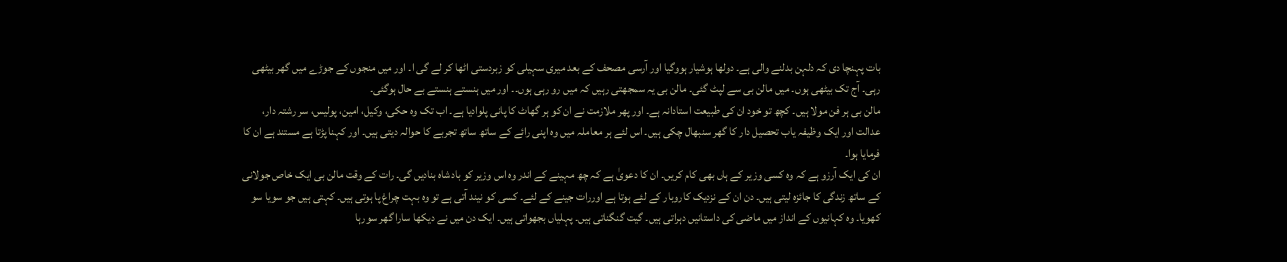بات پہنچا دی کہ دلہن بدلنے والی ہے۔ دولھا ہوشیار ہووگیا اور آرسی مصحف کے بعد میری سہیلی کو زبردستی اٹھا کر لے گی ا۔ اور میں منجوں کے جوڑے میں گھر بیٹھی رہی۔ آج تک بیٹھی ہوں۔ میں مالن بی سے لپٹ گئی۔ مالن بی یہ سمجھتی رہیں کہ میں رو رہی ہوں۔۔ اور میں ہنستے ہنستے بے حال ہوگئی۔
مالن بی ہر فن مولا ہیں۔ کچھ تو خود ان کی طبیعت استادانہ ہے۔ اور پھر ملازمت نے ان کو ہر گھاٹ کا پانی پلوادیا ہے۔ اب تک وہ حکی، وکیل، امین، پولیس، سر رشتہ دار، عدالت اور ایک وظیفہ یاب تحصیل دار کا گھر سنبھال چکی ہیں۔ اس لئے ہر معاملہ میں وہ اپنی رائے کے ساتھ ساتھ تجربے کا حوالہ دیتی ہیں۔ اور کہنا پڑتا ہے مستند ہے ان کا فرمایا ہوا۔
ان کی ایک آرزو ہے کہ وہ کسی وزیر کے ہاں بھی کام کریں۔ ان کا دعویٰ ہے کہ چھ مہینے کے اندر وہ اس وزیر کو بادشاہ بنادیں گی۔ رات کے وقت مالن بی ایک خاص جولانی کے ساتھ زندگی کا جائزہ لیتی ہیں۔ دن ان کے نزدیک کاروبار کے لئے ہوتا ہے اوررات جینے کے لئے۔ کسی کو نیند آتی ہے تو وہ بہت چراغ پا ہوتی ہیں۔ کہتی ہیں جو سویا سو کھویا۔ وہ کہانیوں کے انداز میں ماضی کی داستانیں دہراتی ہیں۔ گیت گنگناتی ہیں۔ پہلیاں بجھواتی ہیں۔ ایک دن میں نے دیکھا سارا گھر سورہا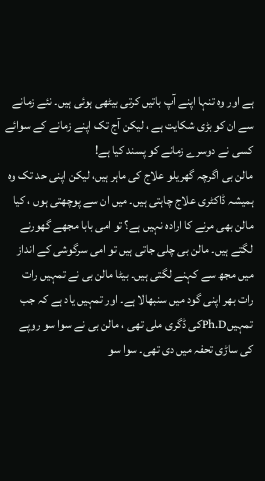ہے اور وہ تنہا اپنے آپ باتیں کرتی بیٹھی ہوئی ہیں۔ نئے زمانے سے ان کو بڑی شکایت ہے ، لیکن آج تک اپنے زمانے کے سوائے کسی نے دوسرے زمانے کو پسند کیا ہے!
مالن بی اگرچہ گھریلو علاج کی ماہر ہیں، لیکن اپنی حد تک وہ ہمیشہ ڈاکٹری علاج چاہتی ہیں۔ میں ان سے پوچھتی ہوں ، کیا مالن بھی مرنے کا ارادہ نہیں ہے؟ تو امی بابا مجھے گھورنے لگتے ہیں۔ مالن بی چلی جاتی ہیں تو امی سرگوشی کے انداز میں مجھ سے کہنے لگتی ہیں۔ بیٹا مالن بی نے تمہیں رات رات بھر اپنی گود میں سنبھالا ہے۔ اور تمہیں یاد ہے کہ جب تمہیںPh.Dکی ڈگری ملی تھی ، مالن بی نے سوا سو روپے کی ساڑی تحفہ میں دی تھی۔ سوا سو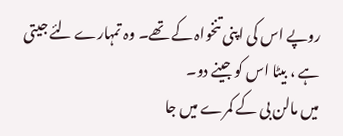روپے اس کی اپنی تنخواہ کے تھے۔ وہ تمہارے لئے جیتی ہے ، بیٹا اس کو جینے دو۔
میں مالن بی کے کمرے میں جا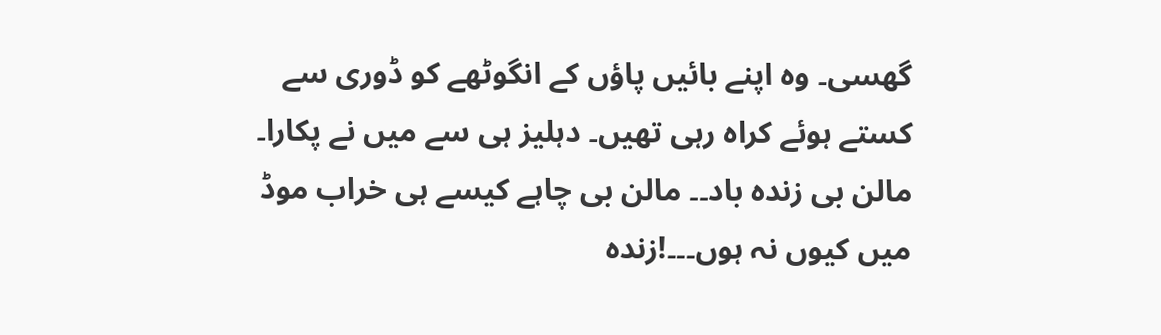گھسی۔ وہ اپنے بائیں پاؤں کے انگوٹھے کو ڈوری سے کستے ہوئے کراہ رہی تھیں۔ دہلیز ہی سے میں نے پکارا۔ مالن بی زندہ باد۔۔ مالن بی چاہے کیسے ہی خراب موڈ میں کیوں نہ ہوں۔۔۔!زندہ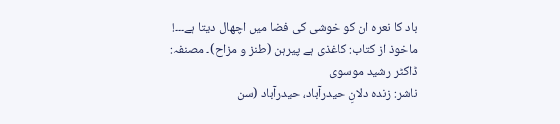باد کا نعرہ ان کو خوشی کی فضا میں اچھال دیتا ہے۔۔۔!
ماخوذ از کتاب: کاغذی ہے پیرہن (طنز و مزاح)۔ مصنفہ: ڈاکٹر رشید موسوی
ناشر: زندہ دلانِ حیدرآباد، حیدرآباد (سن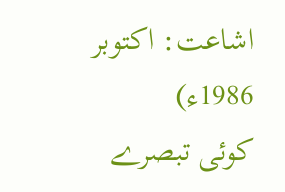اشاعت: اکتوبر 1986ء)
کوئی تبصرے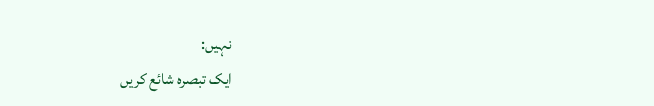نہیں:
ایک تبصرہ شائع کریں